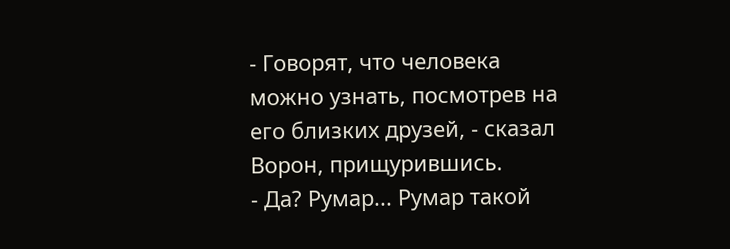- Говорят, что человека можно узнать, посмотрев на его близких друзей, - сказал Ворон, прищурившись.
- Да? Румар... Румар такой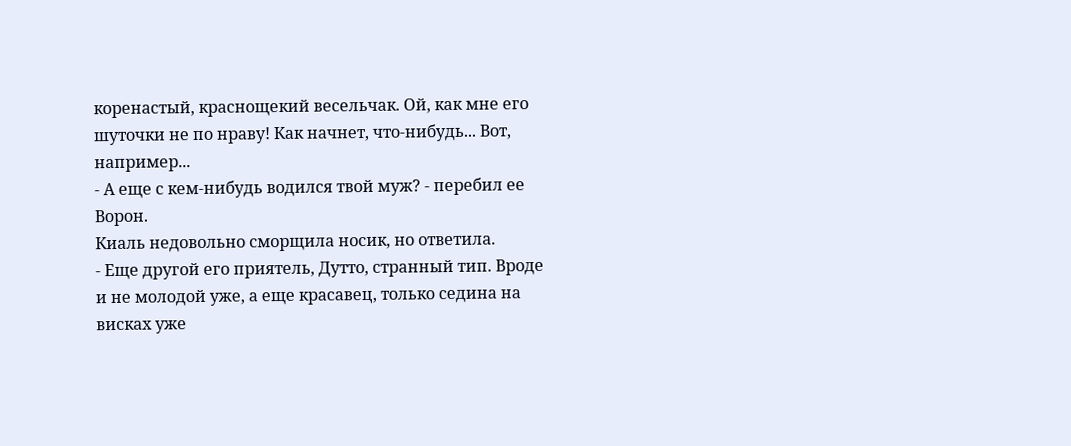коренастый, краснощекий весельчак. Ой, как мне его шуточки не по нраву! Как начнет, что-нибудь... Вот, например...
- А еще с кем-нибудь водился твой муж? - перебил ее Ворон.
Киаль недовольно сморщила носик, но ответила.
- Еще другой его приятель, Дутто, странный тип. Вроде и не молодой уже, а еще красавец, только седина на висках уже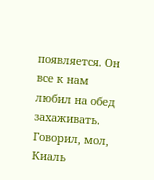появляется. Он все к нам любил на обед захаживать. Говорил, мол, Киаль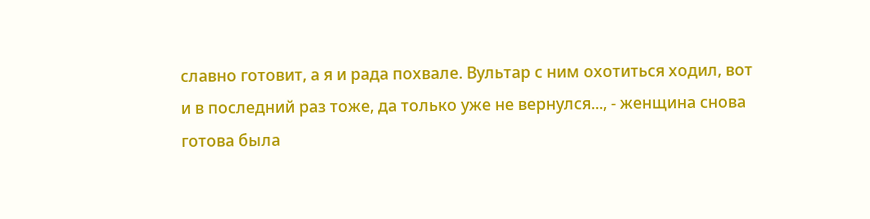славно готовит, а я и рада похвале. Вультар с ним охотиться ходил, вот и в последний раз тоже, да только уже не вернулся..., - женщина снова готова была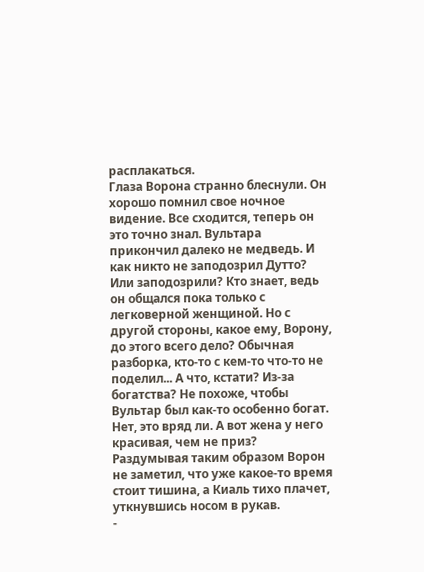расплакаться.
Глаза Ворона странно блеснули. Он хорошо помнил свое ночное видение. Все сходится, теперь он это точно знал. Вультара прикончил далеко не медведь. И как никто не заподозрил Дутто? Или заподозрили? Кто знает, ведь он общался пока только с легковерной женщиной. Но с другой стороны, какое ему, Ворону, до этого всего дело? Обычная разборка, кто-то с кем-то что-то не поделил... А что, кстати? Из-за богатства? Не похоже, чтобы Вультар был как-то особенно богат. Нет, это вряд ли. А вот жена у него красивая, чем не приз?
Раздумывая таким образом Ворон не заметил, что уже какое-то время стоит тишина, а Киаль тихо плачет, уткнувшись носом в рукав.
-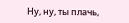Ну, ну, ты плачь,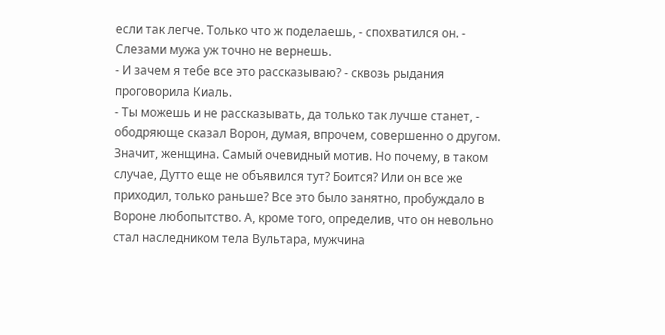если так легче. Только что ж поделаешь, - спохватился он. - Слезами мужа уж точно не вернешь.
- И зачем я тебе все это рассказываю? - сквозь рыдания проговорила Киаль.
- Ты можешь и не рассказывать, да только так лучше станет, - ободряюще сказал Ворон, думая, впрочем, совершенно о другом.
Значит, женщина. Самый очевидный мотив. Но почему, в таком случае, Дутто еще не объявился тут? Боится? Или он все же приходил, только раньше? Все это было занятно, пробуждало в Вороне любопытство. А, кроме того, определив, что он невольно стал наследником тела Вультара, мужчина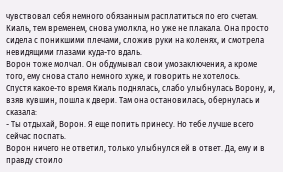чувствовал себя немного обязанным расплатиться по его счетам.
Киаль, тем временем, снова умолкла, но уже не плакала. Она просто сидела с поникшими плечами, сложив руки на коленях, и смотрела невидящими глазами куда-то вдаль.
Ворон тоже молчал. Он обдумывал свои умозаключения, а кроме того, ему снова стало немного хуже, и говорить не хотелось.
Спустя какое-то время Киаль поднялась, слабо улыбнулась Ворону, и, взяв кувшин, пошла к двери. Там она остановилась, обернулась и сказала:
- Ты отдыхай, Ворон. Я еще попить принесу. Но тебе лучше всего сейчас поспать.
Ворон ничего не ответил, только улыбнулся ей в ответ. Да, ему и в правду стоило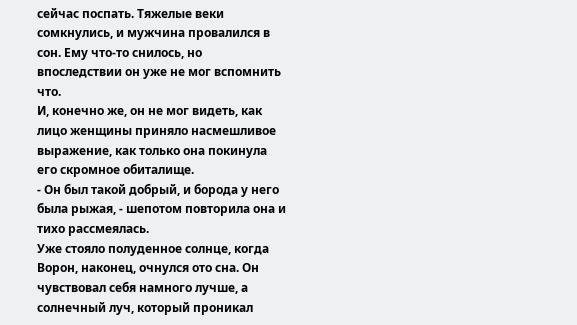сейчас поспать. Тяжелые веки сомкнулись, и мужчина провалился в сон. Ему что-то снилось, но впоследствии он уже не мог вспомнить что.
И, конечно же, он не мог видеть, как лицо женщины приняло насмешливое выражение, как только она покинула его скромное обиталище.
- Он был такой добрый, и борода у него была рыжая, - шепотом повторила она и тихо рассмеялась.
Уже стояло полуденное солнце, когда Ворон, наконец, очнулся ото сна. Он чувствовал себя намного лучше, а солнечный луч, который проникал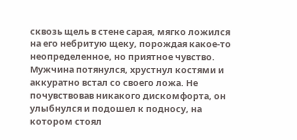сквозь щель в стене сарая, мягко ложился на его небритую щеку, порождая какое-то неопределенное, но приятное чувство. Мужчина потянулся, хрустнул костями и аккуратно встал со своего ложа. Не почувствовав никакого дискомфорта, он улыбнулся и подошел к подносу, на котором стоял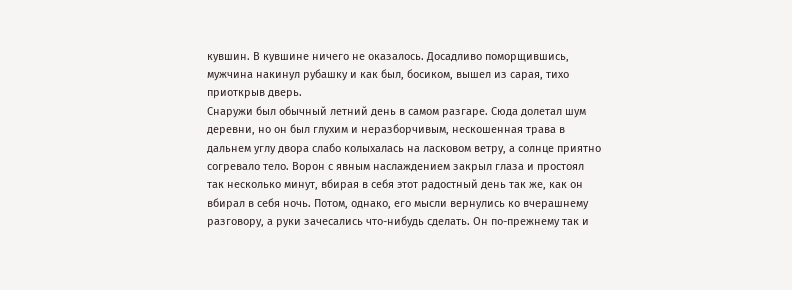кувшин. В кувшине ничего не оказалось. Досадливо поморщившись, мужчина накинул рубашку и как был, босиком, вышел из сарая, тихо приоткрыв дверь.
Снаружи был обычный летний день в самом разгаре. Сюда долетал шум деревни, но он был глухим и неразборчивым, нескошенная трава в дальнем углу двора слабо колыхалась на ласковом ветру, а солнце приятно согревало тело. Ворон с явным наслаждением закрыл глаза и простоял так несколько минут, вбирая в себя этот радостный день так же, как он вбирал в себя ночь. Потом, однако, его мысли вернулись ко вчерашнему разговору, а руки зачесались что-нибудь сделать. Он по-прежнему так и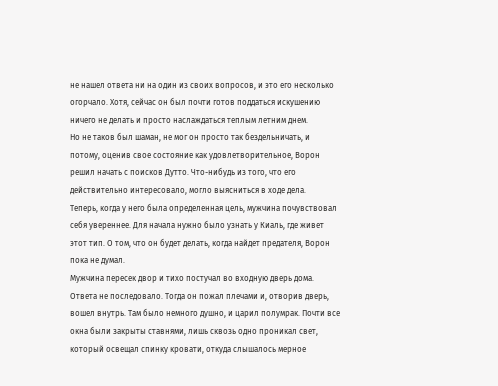не нашел ответа ни на один из своих вопросов, и это его несколько огорчало. Хотя, сейчас он был почти готов поддаться искушению ничего не делать и просто наслаждаться теплым летним днем.
Но не таков был шаман, не мог он просто так бездельничать, и потому, оценив свое состояние как удовлетворительное, Ворон решил начать с поисков Дутто. Что-нибудь из того, что его действительно интересовало, могло выясниться в ходе дела.
Теперь, когда у него была определенная цель, мужчина почувствовал себя увереннее. Для начала нужно было узнать у Киаль, где живет этот тип. О том, что он будет делать, когда найдет предателя, Ворон пока не думал.
Мужчина пересек двор и тихо постучал во входную дверь дома. Ответа не последовало. Тогда он пожал плечами и, отворив дверь, вошел внутрь. Там было немного душно, и царил полумрак. Почти все окна были закрыты ставнями, лишь сквозь одно проникал свет, который освещал спинку кровати, откуда слышалось мерное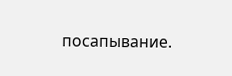посапывание.